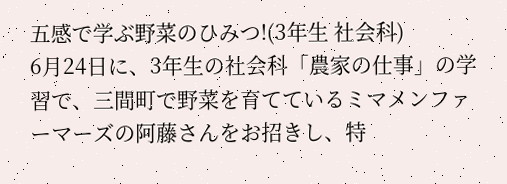五感で学ぶ野菜のひみつ!(3年生 社会科)
6月24日に、3年生の社会科「農家の仕事」の学習で、三間町で野菜を育てているミマメンファーマーズの阿藤さんをお招きし、特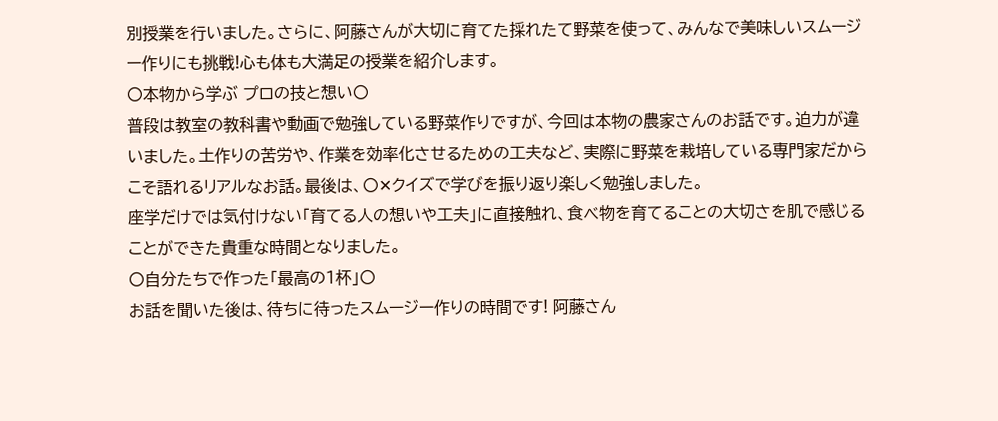別授業を行いました。さらに、阿藤さんが大切に育てた採れたて野菜を使って、みんなで美味しいスムージー作りにも挑戦!心も体も大満足の授業を紹介します。
〇本物から学ぶ プロの技と想い〇
普段は教室の教科書や動画で勉強している野菜作りですが、今回は本物の農家さんのお話です。迫力が違いました。土作りの苦労や、作業を効率化させるための工夫など、実際に野菜を栽培している専門家だからこそ語れるリアルなお話。最後は、〇✕クイズで学びを振り返り楽しく勉強しました。
座学だけでは気付けない「育てる人の想いや工夫」に直接触れ、食べ物を育てることの大切さを肌で感じることができた貴重な時間となりました。
〇自分たちで作った「最高の1杯」〇
お話を聞いた後は、待ちに待ったスムージー作りの時間です! 阿藤さん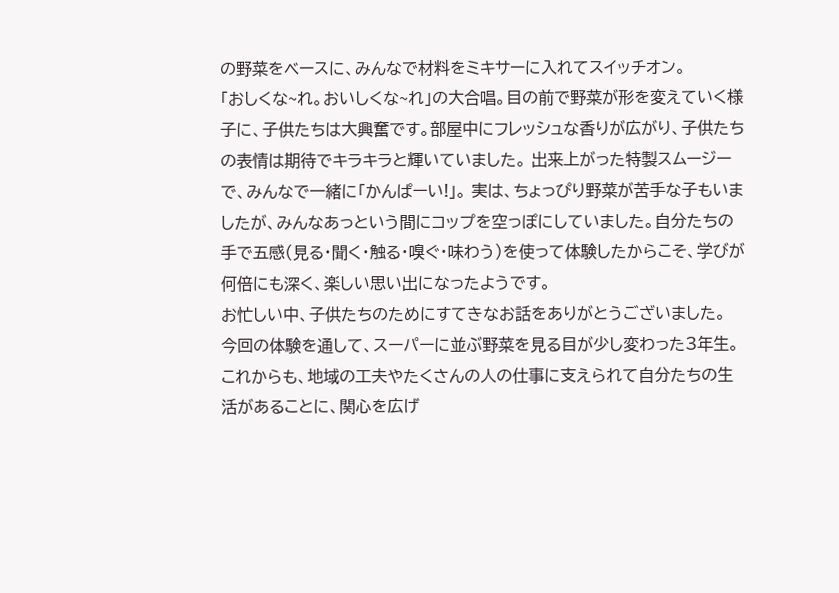の野菜をベースに、みんなで材料をミキサーに入れてスイッチオン。
「おしくな~れ。おいしくな~れ」の大合唱。目の前で野菜が形を変えていく様子に、子供たちは大興奮です。部屋中にフレッシュな香りが広がり、子供たちの表情は期待でキラキラと輝いていました。 出来上がった特製スムージーで、みんなで一緒に「かんぱーい!」。 実は、ちょっぴり野菜が苦手な子もいましたが、みんなあっという間にコップを空っぽにしていました。自分たちの手で五感(見る・聞く・触る・嗅ぐ・味わう)を使って体験したからこそ、学びが何倍にも深く、楽しい思い出になったようです。
お忙しい中、子供たちのためにすてきなお話をありがとうございました。 今回の体験を通して、スーパーに並ぶ野菜を見る目が少し変わった3年生。これからも、地域の工夫やたくさんの人の仕事に支えられて自分たちの生活があることに、関心を広げ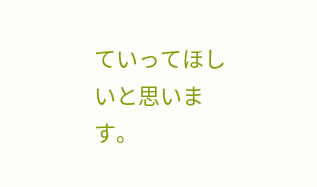ていってほしいと思います。